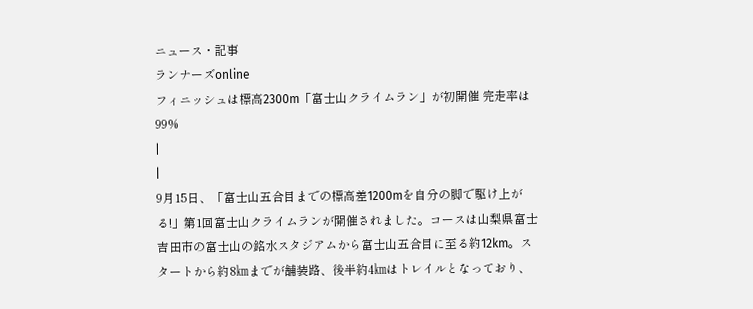ニュース・記事
ランナーズonline
フィニッシュは標高2300m「富士山クライムラン」が初開催 完走率は99%
|
|
9月15日、「富士山五合目までの標高差1200mを自分の脚で駆け上がる!」第1回富士山クライムランが開催されました。コースは山梨県富士吉田市の富士山の銘水スタジアムから富士山五合目に至る約12km。スタートから約8㎞までが舗装路、後半約4㎞はトレイルとなっており、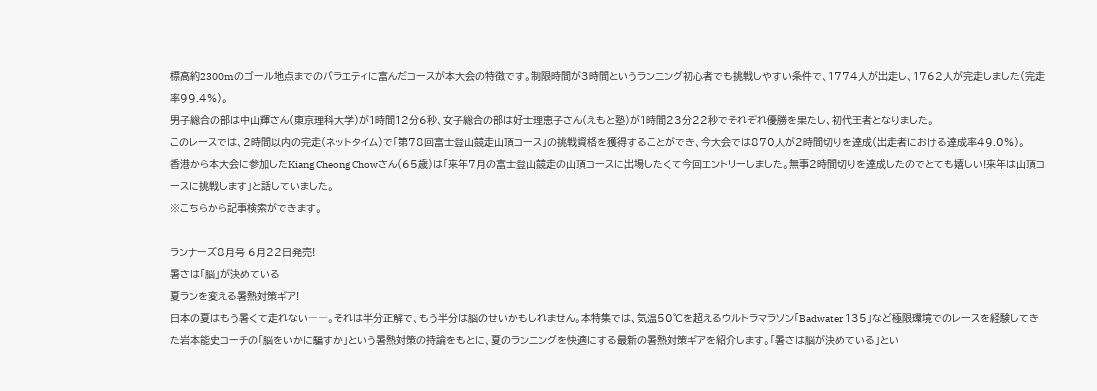標高約2300mのゴール地点までのバラエティに富んだコースが本大会の特徴です。制限時間が3時間というランニング初心者でも挑戦しやすい条件で、1774人が出走し、1762人が完走しました(完走率99.4%)。
男子総合の部は中山輝さん(東京理科大学)が1時間12分6秒、女子総合の部は好士理恵子さん(えもと塾)が1時間23分22秒でそれぞれ優勝を果たし、初代王者となりました。
このレースでは、2時間以内の完走(ネットタイム)で「第78回富士登山競走山頂コース」の挑戦資格を獲得することができ、今大会では870人が2時間切りを達成(出走者における達成率49.0%)。
香港から本大会に参加したKiang Cheong Chowさん(65歳)は「来年7月の富士登山競走の山頂コースに出場したくて今回エントリーしました。無事2時間切りを達成したのでとても嬉しい!来年は山頂コースに挑戦します」と話していました。
※こちらから記事検索ができます。

ランナーズ8月号 6月22日発売!
暑さは「脳」が決めている
夏ランを変える暑熱対策ギア!
日本の夏はもう暑くて走れない――。それは半分正解で、もう半分は脳のせいかもしれません。本特集では、気温50℃を超えるウルトラマラソン「Badwater 135」など極限環境でのレースを経験してきた岩本能史コーチの「脳をいかに騙すか」という暑熱対策の持論をもとに、夏のランニングを快適にする最新の暑熱対策ギアを紹介します。「暑さは脳が決めている」とい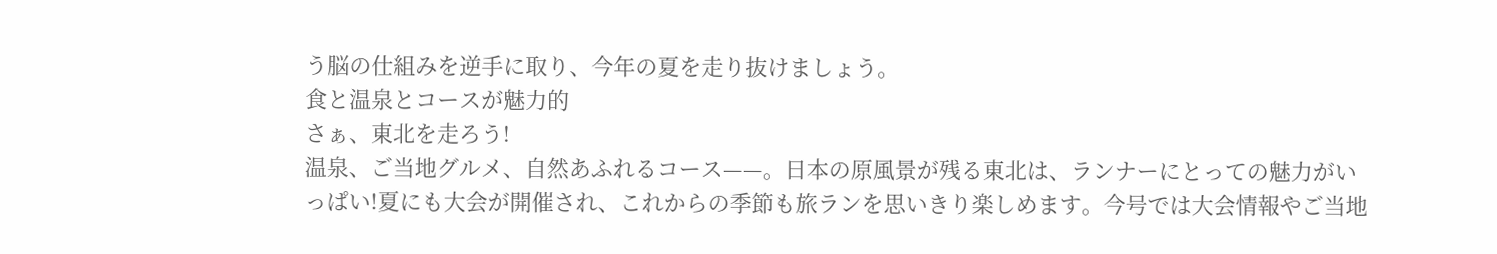う脳の仕組みを逆手に取り、今年の夏を走り抜けましょう。
食と温泉とコースが魅力的
さぁ、東北を走ろう!
温泉、ご当地グルメ、自然あふれるコース——。日本の原風景が残る東北は、ランナーにとっての魅力がいっぱい!夏にも大会が開催され、これからの季節も旅ランを思いきり楽しめます。今号では大会情報やご当地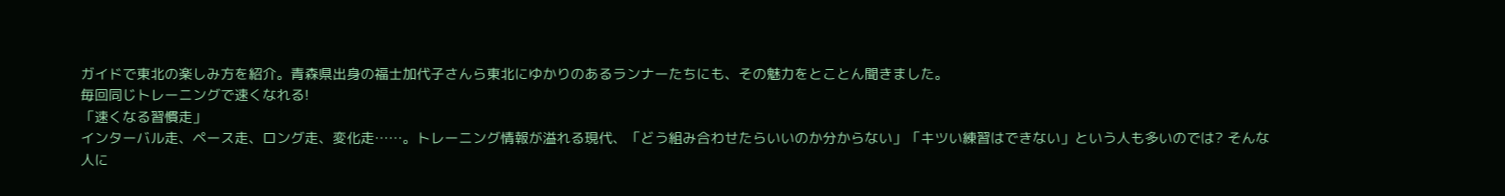ガイドで東北の楽しみ方を紹介。青森県出身の福士加代子さんら東北にゆかりのあるランナーたちにも、その魅力をとことん聞きました。
毎回同じトレーニングで速くなれる!
「速くなる習慣走」
インターバル走、ペース走、ロング走、変化走……。トレーニング情報が溢れる現代、「どう組み合わせたらいいのか分からない」「キツい練習はできない」という人も多いのでは? そんな人に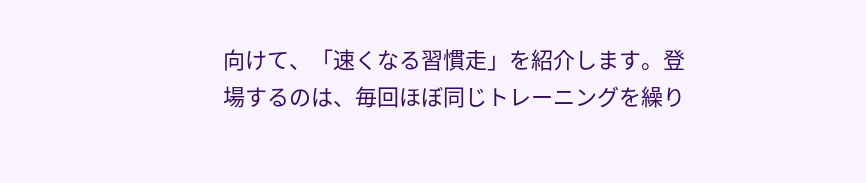向けて、「速くなる習慣走」を紹介します。登場するのは、毎回ほぼ同じトレーニングを繰り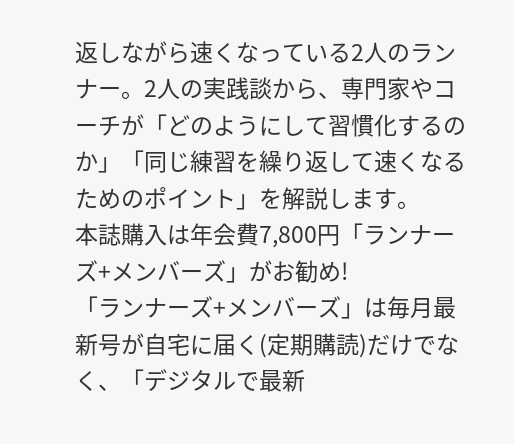返しながら速くなっている2人のランナー。2人の実践談から、専門家やコーチが「どのようにして習慣化するのか」「同じ練習を繰り返して速くなるためのポイント」を解説します。
本誌購入は年会費7,800円「ランナーズ+メンバーズ」がお勧め!
「ランナーズ+メンバーズ」は毎月最新号が自宅に届く(定期購読)だけでなく、「デジタルで最新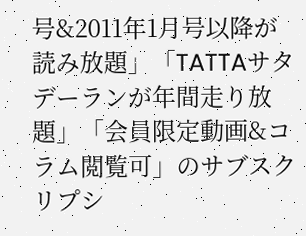号&2011年1月号以降が読み放題」「TATTAサタデーランが年間走り放題」「会員限定動画&コラム閲覧可」のサブスクリプシ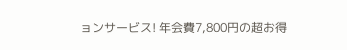ョンサービス! 年会費7,800円の超お得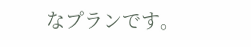なプランです。